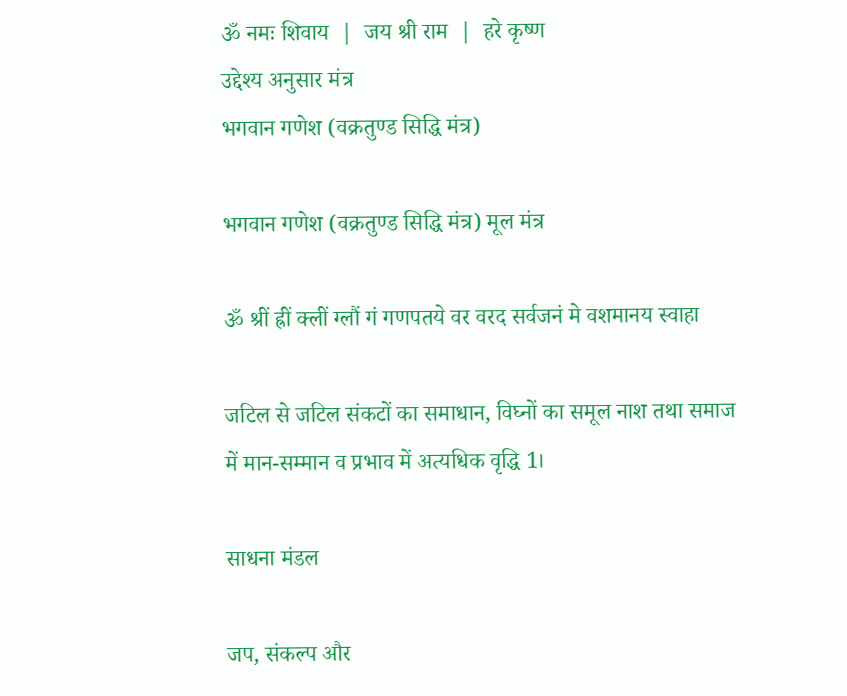ॐ नमः शिवाय  |  जय श्री राम  |  हरे कृष्ण
उद्देश्य अनुसार मंत्र
भगवान गणेश (वक्रतुण्ड सिद्धि मंत्र)

भगवान गणेश (वक्रतुण्ड सिद्धि मंत्र) मूल मंत्र

ॐ श्रीं ह्रीं क्लीं ग्लौं गं गणपतये वर वरद सर्वजनं मे वशमानय स्वाहा

जटिल से जटिल संकटों का समाधान, विघ्नों का समूल नाश तथा समाज में मान-सम्मान व प्रभाव में अत्यधिक वृद्धि 1।

साधना मंडल

जप, संकल्प और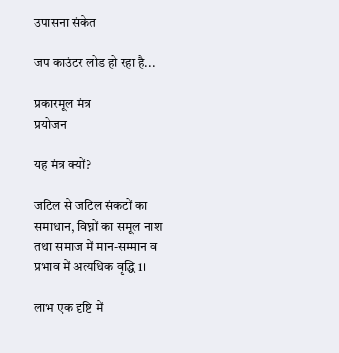उपासना संकेत

जप काउंटर लोड हो रहा है...

प्रकारमूल मंत्र
प्रयोजन

यह मंत्र क्यों?

जटिल से जटिल संकटों का समाधान, विघ्नों का समूल नाश तथा समाज में मान-सम्मान व प्रभाव में अत्यधिक वृद्धि 1।

लाभ एक दृष्टि में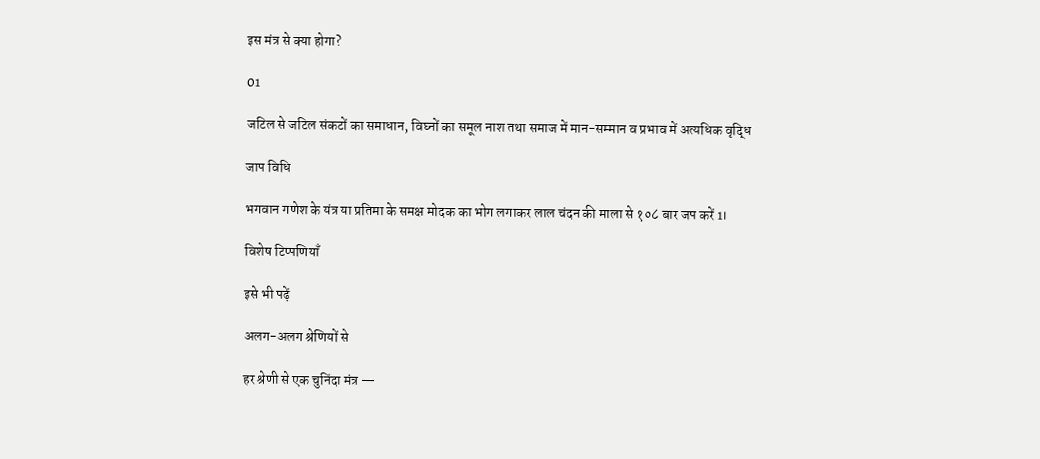इस मंत्र से क्या होगा?

01

जटिल से जटिल संकटों का समाधान, विघ्नों का समूल नाश तथा समाज में मान-सम्मान व प्रभाव में अत्यधिक वृद्धि

जाप विधि

भगवान गणेश के यंत्र या प्रतिमा के समक्ष मोदक का भोग लगाकर लाल चंदन की माला से १०८ बार जप करें 1।

विशेष टिप्पणियाँ

इसे भी पढ़ें

अलग-अलग श्रेणियों से

हर श्रेणी से एक चुनिंदा मंत्र —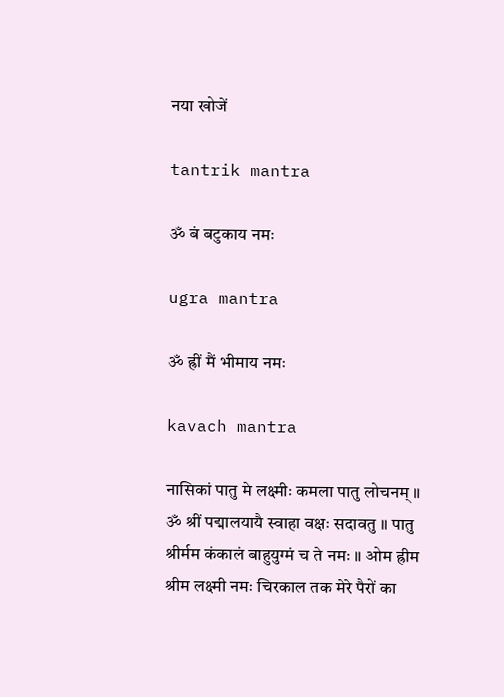नया खोजें

tantrik mantra

ॐ बं बटुकाय नमः

ugra mantra

ॐ ह्रीं मैं भीमाय नमः

kavach mantra

नासिकां पातु मे लक्ष्मीः कमला पातु लोचनम् ॥ ॐ श्रीं पद्मालयायै स्वाहा वक्षः सदावतु ॥ पातु श्रीर्मम कंकालं बाहुयुग्मं च ते नमः ॥ ओम ह्रीम श्रीम लक्ष्मी नमः चिरकाल तक मेरे पैरों का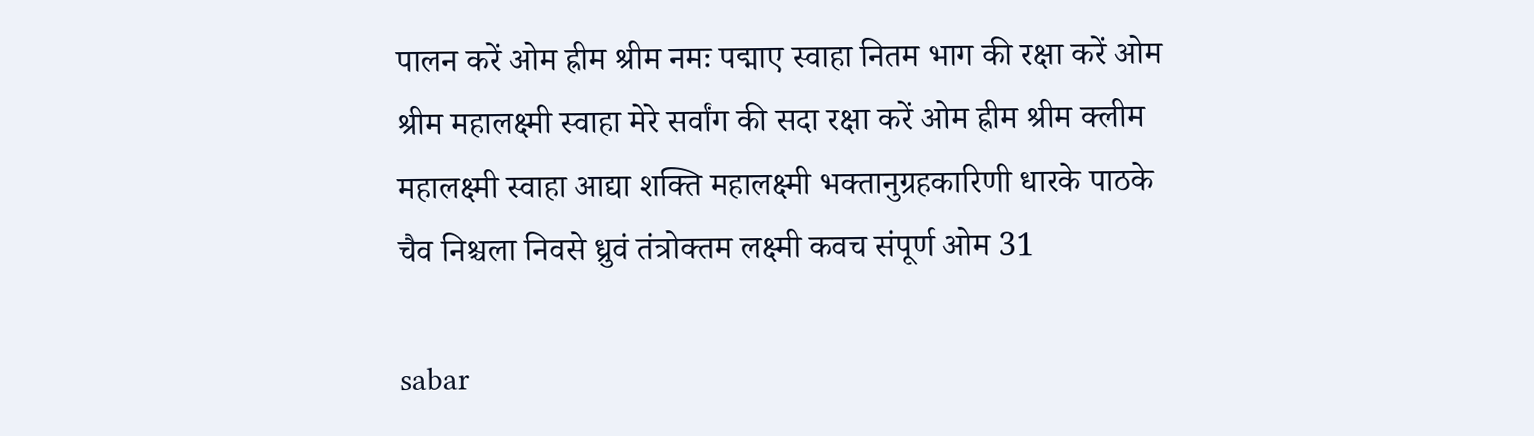पालन करें ओम ह्रीम श्रीम नमः पद्माए स्वाहा नितम भाग की रक्षा करें ओम श्रीम महालक्ष्मी स्वाहा मेरे सर्वांग की सदा रक्षा करें ओम ह्रीम श्रीम क्लीम महालक्ष्मी स्वाहा आद्या शक्ति महालक्ष्मी भक्तानुग्रहकारिणी धारके पाठके चैव निश्चला निवसे ध्रुवं तंत्रोक्तम लक्ष्मी कवच संपूर्ण ओम 31

sabar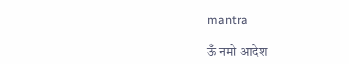mantra

ऊँ नमो आदेश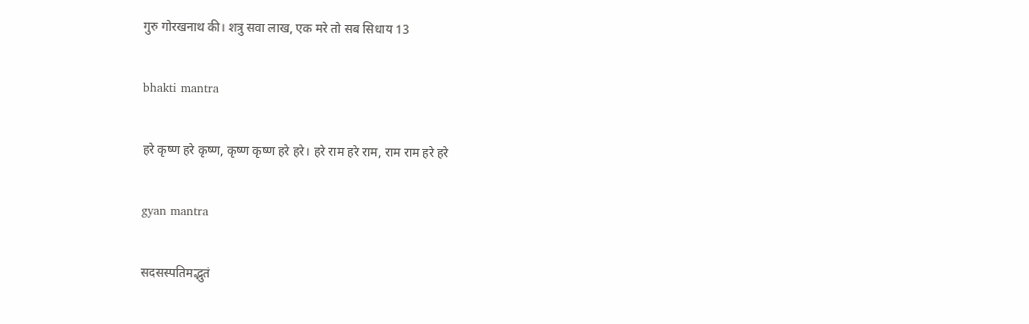गुरु गोरखनाथ की। शत्रु सवा लाख, एक मरे तो सब सिधाय 13

bhakti mantra

हरे कृष्ण हरे कृष्ण, कृष्ण कृष्ण हरे हरे। हरे राम हरे राम, राम राम हरे हरे

gyan mantra

सदसस्पतिमद्भुतं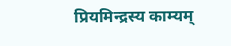प्रियमिन्द्रस्य काम्यम्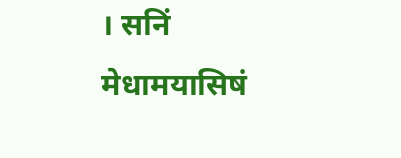। सनिं मेधामयासिषं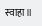स्वाहा ॥